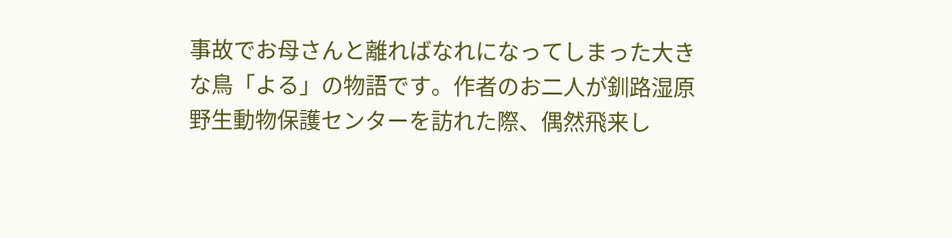事故でお母さんと離ればなれになってしまった大きな鳥「よる」の物語です。作者のお二人が釧路湿原野生動物保護センターを訪れた際、偶然飛来し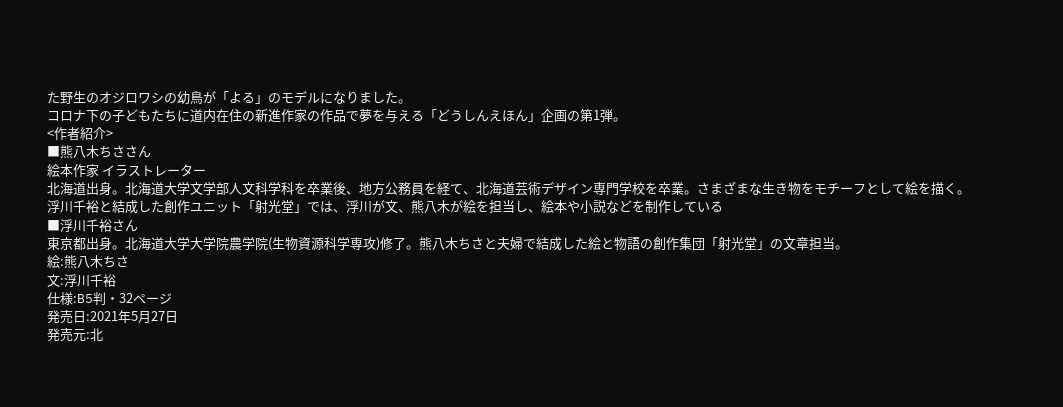た野生のオジロワシの幼鳥が「よる」のモデルになりました。
コロナ下の子どもたちに道内在住の新進作家の作品で夢を与える「どうしんえほん」企画の第1弾。
<作者紹介>
■熊八木ちささん
絵本作家 イラストレーター
北海道出身。北海道大学文学部人文科学科を卒業後、地方公務員を経て、北海道芸術デザイン専門学校を卒業。さまざまな生き物をモチーフとして絵を描く。
浮川千裕と結成した創作ユニット「射光堂」では、浮川が文、熊八木が絵を担当し、絵本や小説などを制作している
■浮川千裕さん
東京都出身。北海道大学大学院農学院(生物資源科学専攻)修了。熊八木ちさと夫婦で結成した絵と物語の創作集団「射光堂」の文章担当。
絵:熊八木ちさ
文:浮川千裕
仕様:B5判・32ページ
発売日:2021年5月27日
発売元:北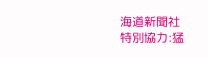海道新聞社
特別協力:猛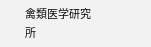禽類医学研究所